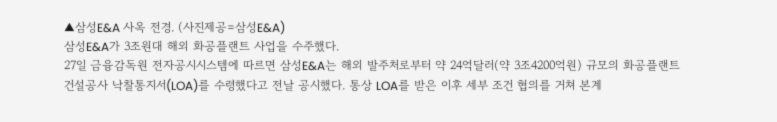▲삼성E&A 사옥 전경. (사진제공=삼성E&A)
삼성E&A가 3조원대 해외 화공플랜트 사업을 수주했다.
27일 금융감독원 전자공시시스템에 따르면 삼성E&A는 해외 발주처로부터 약 24억달러(약 3조4200억원) 규모의 화공플랜트 건설공사 낙찰통지서(LOA)를 수령했다고 전날 공시했다. 통상 LOA를 받은 이후 세부 조건 협의를 거쳐 본계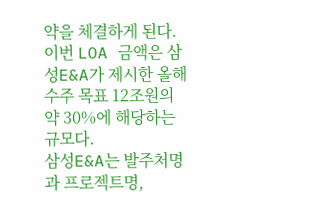약을 체결하게 된다.
이번 LOA 금액은 삼성E&A가 제시한 올해 수주 목표 12조원의 약 30%에 해당하는 규모다.
삼성E&A는 발주처명과 프로젝트명,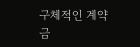구체적인 계약금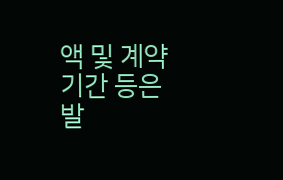액 및 계약기간 등은 발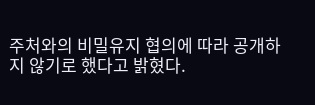주처와의 비밀유지 협의에 따라 공개하지 않기로 했다고 밝혔다.